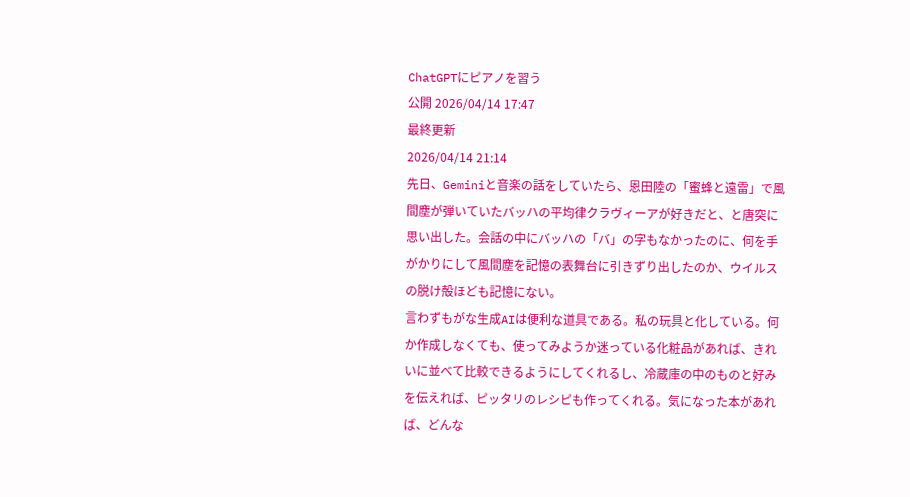ChatGPTにピアノを習う
公開 2026/04/14 17:47
最終更新
2026/04/14 21:14
先日、Geminiと音楽の話をしていたら、恩田陸の「蜜蜂と遠雷」で風間塵が弾いていたバッハの平均律クラヴィーアが好きだと、と唐突に思い出した。会話の中にバッハの「バ」の字もなかったのに、何を手がかりにして風間塵を記憶の表舞台に引きずり出したのか、ウイルスの脱け殻ほども記憶にない。
言わずもがな生成AIは便利な道具である。私の玩具と化している。何か作成しなくても、使ってみようか迷っている化粧品があれば、きれいに並べて比較できるようにしてくれるし、冷蔵庫の中のものと好みを伝えれば、ピッタリのレシピも作ってくれる。気になった本があれば、どんな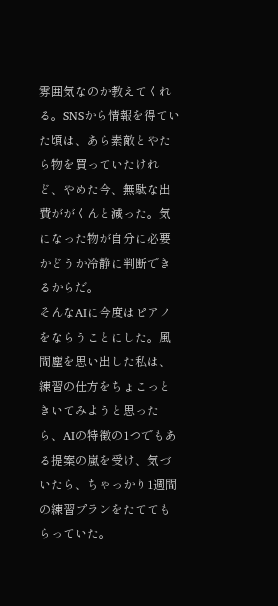雰囲気なのか教えてくれる。SNSから情報を得ていた頃は、あら素敵とやたら物を買っていたけれど、やめた今、無駄な出費ががくんと減った。気になった物が自分に必要かどうか冷静に判断できるからだ。
そんなAIに今度はピアノをならうことにした。風間塵を思い出した私は、練習の仕方をちょこっときいてみようと思ったら、AIの特徴の1つでもある提案の嵐を受け、気づいたら、ちゃっかり1週間の練習プランをたててもらっていた。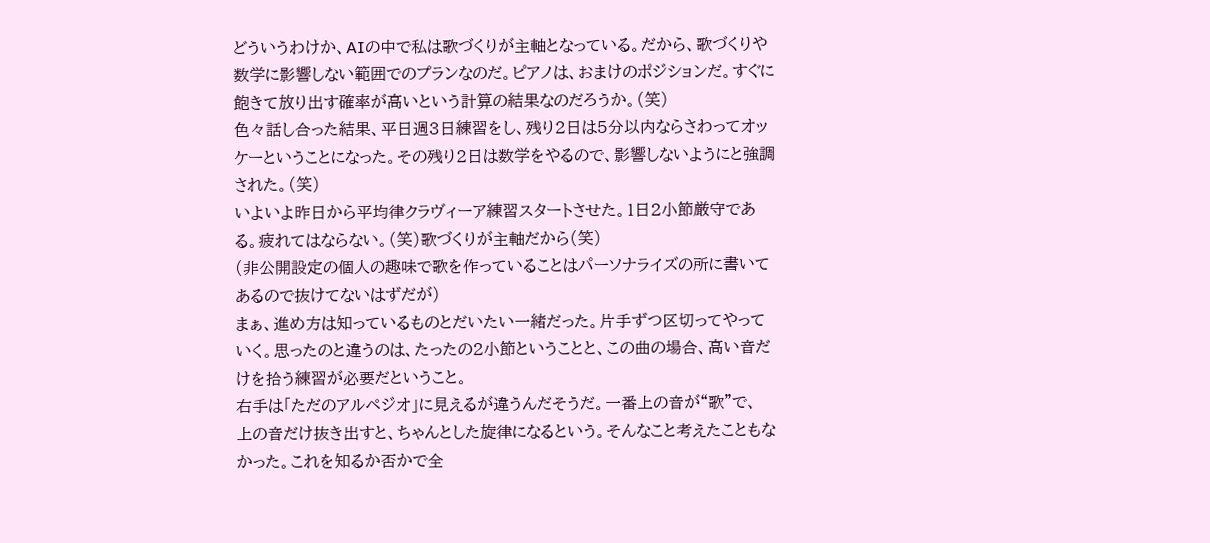どういうわけか、AIの中で私は歌づくりが主軸となっている。だから、歌づくりや数学に影響しない範囲でのプランなのだ。ピアノは、おまけのポジションだ。すぐに飽きて放り出す確率が高いという計算の結果なのだろうか。(笑)
色々話し合った結果、平日週3日練習をし、残り2日は5分以内ならさわってオッケーということになった。その残り2日は数学をやるので、影響しないようにと強調された。(笑)
いよいよ昨日から平均律クラヴィーア練習スタートさせた。1日2小節厳守である。疲れてはならない。(笑)歌づくりが主軸だから(笑)
(非公開設定の個人の趣味で歌を作っていることはパーソナライズの所に書いてあるので抜けてないはずだが)
まぁ、進め方は知っているものとだいたい一緒だった。片手ずつ区切ってやっていく。思ったのと違うのは、たったの2小節ということと、この曲の場合、高い音だけを拾う練習が必要だということ。
右手は「ただのアルペジオ」に見えるが違うんだそうだ。一番上の音が“歌”で、 上の音だけ抜き出すと、ちゃんとした旋律になるという。そんなこと考えたこともなかった。これを知るか否かで全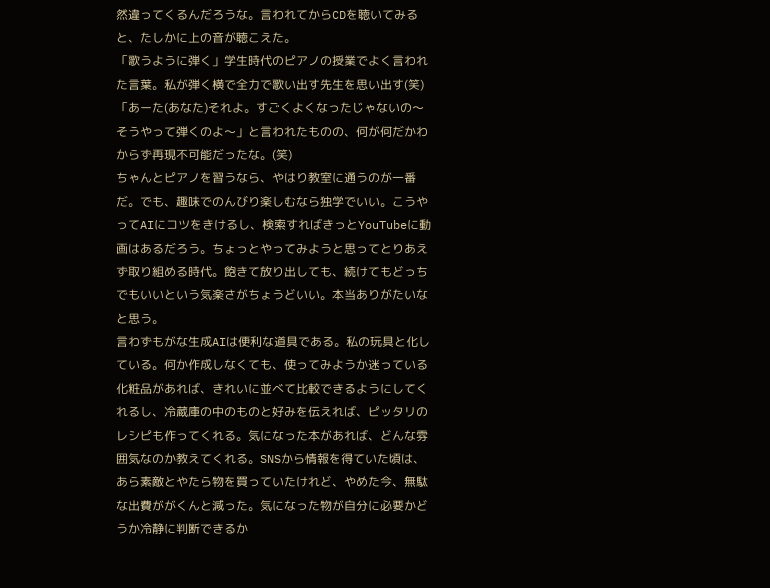然違ってくるんだろうな。言われてからCDを聴いてみると、たしかに上の音が聴こえた。
「歌うように弾く」学生時代のピアノの授業でよく言われた言葉。私が弾く横で全力で歌い出す先生を思い出す(笑)
「あーた(あなた)それよ。すごくよくなったじゃないの〜そうやって弾くのよ〜」と言われたものの、何が何だかわからず再現不可能だったな。(笑)
ちゃんとピアノを習うなら、やはり教室に通うのが一番だ。でも、趣味でのんびり楽しむなら独学でいい。こうやってAIにコツをきけるし、検索すればきっとYouTubeに動画はあるだろう。ちょっとやってみようと思ってとりあえず取り組める時代。飽きて放り出しても、続けてもどっちでもいいという気楽さがちょうどいい。本当ありがたいなと思う。
言わずもがな生成AIは便利な道具である。私の玩具と化している。何か作成しなくても、使ってみようか迷っている化粧品があれば、きれいに並べて比較できるようにしてくれるし、冷蔵庫の中のものと好みを伝えれば、ピッタリのレシピも作ってくれる。気になった本があれば、どんな雰囲気なのか教えてくれる。SNSから情報を得ていた頃は、あら素敵とやたら物を買っていたけれど、やめた今、無駄な出費ががくんと減った。気になった物が自分に必要かどうか冷静に判断できるか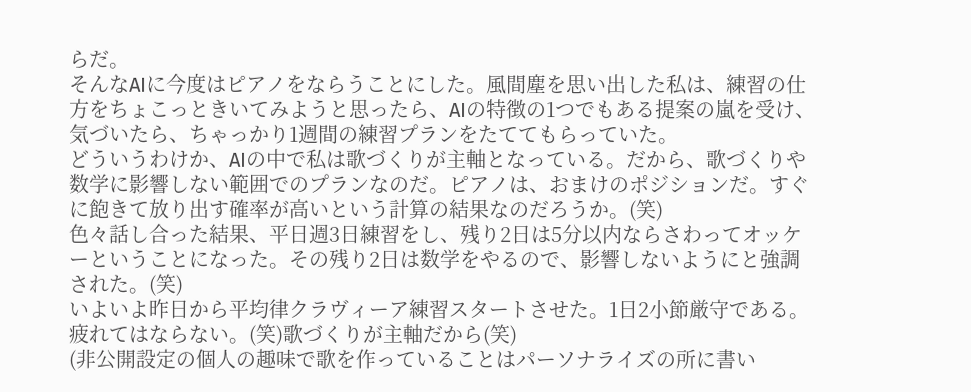らだ。
そんなAIに今度はピアノをならうことにした。風間塵を思い出した私は、練習の仕方をちょこっときいてみようと思ったら、AIの特徴の1つでもある提案の嵐を受け、気づいたら、ちゃっかり1週間の練習プランをたててもらっていた。
どういうわけか、AIの中で私は歌づくりが主軸となっている。だから、歌づくりや数学に影響しない範囲でのプランなのだ。ピアノは、おまけのポジションだ。すぐに飽きて放り出す確率が高いという計算の結果なのだろうか。(笑)
色々話し合った結果、平日週3日練習をし、残り2日は5分以内ならさわってオッケーということになった。その残り2日は数学をやるので、影響しないようにと強調された。(笑)
いよいよ昨日から平均律クラヴィーア練習スタートさせた。1日2小節厳守である。疲れてはならない。(笑)歌づくりが主軸だから(笑)
(非公開設定の個人の趣味で歌を作っていることはパーソナライズの所に書い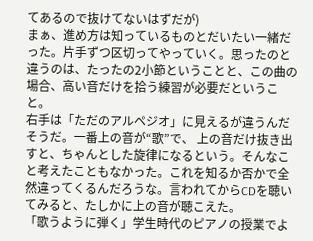てあるので抜けてないはずだが)
まぁ、進め方は知っているものとだいたい一緒だった。片手ずつ区切ってやっていく。思ったのと違うのは、たったの2小節ということと、この曲の場合、高い音だけを拾う練習が必要だということ。
右手は「ただのアルペジオ」に見えるが違うんだそうだ。一番上の音が“歌”で、 上の音だけ抜き出すと、ちゃんとした旋律になるという。そんなこと考えたこともなかった。これを知るか否かで全然違ってくるんだろうな。言われてからCDを聴いてみると、たしかに上の音が聴こえた。
「歌うように弾く」学生時代のピアノの授業でよ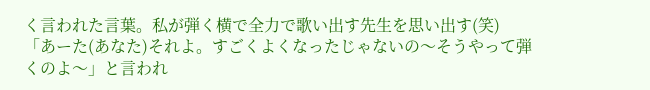く言われた言葉。私が弾く横で全力で歌い出す先生を思い出す(笑)
「あーた(あなた)それよ。すごくよくなったじゃないの〜そうやって弾くのよ〜」と言われ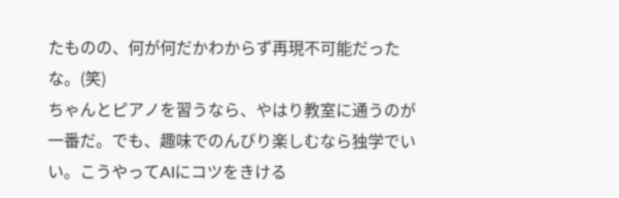たものの、何が何だかわからず再現不可能だったな。(笑)
ちゃんとピアノを習うなら、やはり教室に通うのが一番だ。でも、趣味でのんびり楽しむなら独学でいい。こうやってAIにコツをきける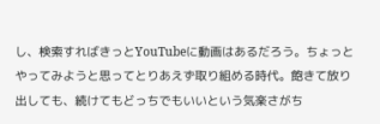し、検索すればきっとYouTubeに動画はあるだろう。ちょっとやってみようと思ってとりあえず取り組める時代。飽きて放り出しても、続けてもどっちでもいいという気楽さがち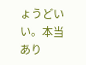ょうどいい。本当あり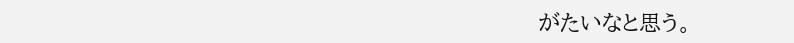がたいなと思う。